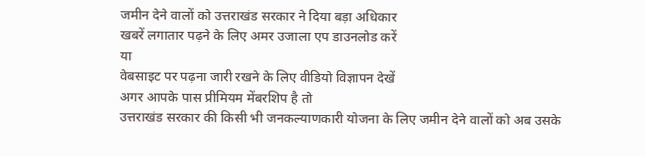जमीन देने वालों को उत्तराखंड सरकार ने दिया बड़ा अधिकार
खबरें लगातार पढ़ने के लिए अमर उजाला एप डाउनलोड करें
या
वेबसाइट पर पढ़ना जारी रखने के लिए वीडियो विज्ञापन देखें
अगर आपके पास प्रीमियम मेंबरशिप है तो
उत्तराखंड सरकार की किसी भी जनकल्याणकारी योजना के लिए जमीन देने वालों को अब उसके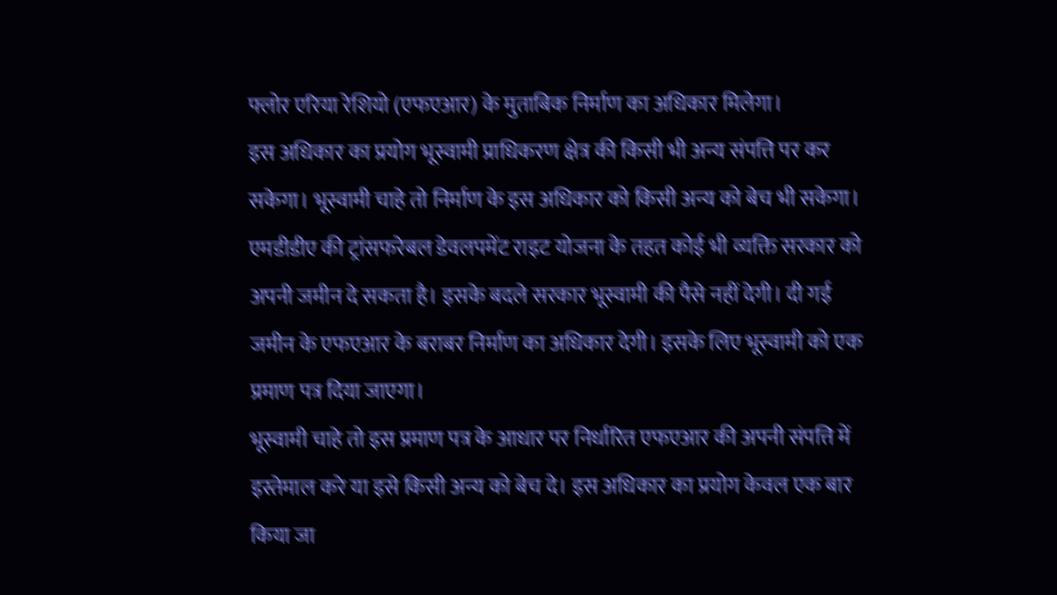फ्लोर एरिया रेशियो (एफएआर) के मुताबिक निर्माण का अधिकार मिलेगा।
इस अधिकार का प्रयोग भूस्वामी प्राधिकरण क्षेत्र की किसी भी अन्य संपत्ति पर कर सकेगा। भूस्वामी चाहे तो निर्माण के इस अधिकार को किसी अन्य को बेच भी सकेगा।
एमडीडीए की ट्रांसफरेबल डेवलपमेंट राइट योजना के तहत कोई भी व्यक्ति सरकार को अपनी जमीन दे सकता है। इसके बदले सरकार भूस्वामी की पैसे नहीं देगी। दी गई जमीन के एफएआर के बराबर निर्माण का अधिकार देगी। इसके लिए भूस्वामी को एक प्रमाण पत्र दिया जाएगा।
भूस्वामी चाहे तो इस प्रमाण पत्र के आधार पर निर्धारित एफएआर की अपनी संपत्ति में इस्तेमाल करे या इसे किसी अन्य को बेच दे। इस अधिकार का प्रयोग केवल एक बार किया जा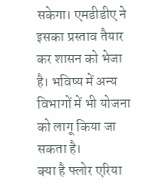सकेगा। एमडीडीए ने इसका प्रस्ताव तैयार कर शासन को भेजा है। भविष्य में अन्य विभागों में भी योजना को लागू किया जा सकता है।
क्या है फ्लोर एरिया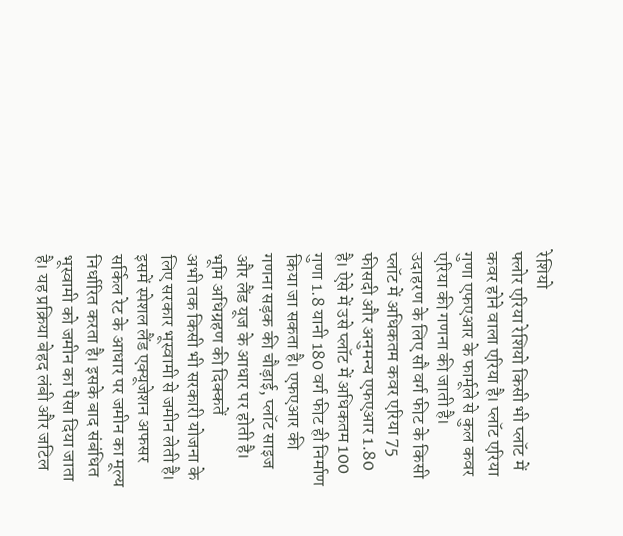रेशियो
फ्लोर एरिया रेशियो किसी भी प्लॉट में कवर होने वाला एरिया है। प्लॉट एरिया गुणा एफएआर के फार्मूले से कुल कवर एरिया की गणना की जाती है।
उदाहरण के लिए सौ वर्ग फीट के किसी प्लॉट में अधिकतम कवर एरिया 75 फीसदी और अनुमन्य एफएआर 1.80 है। ऐसे में उसे प्लॉट में अधिकतम 100 गुणा 1.8 यानी 180 वर्ग फीट ही निर्माण किया जा सकता है। एफएआर की गणना सड़क की चौड़ाई, प्लॉट साइज और लैंड यूज के आधार पर होती है।
भूमि अधिग्रहण की दिक्कतें
अभी तक किसी भी सरकारी योजना के लिए सरकार भूस्वामी से जमीन लेती है। इसमें स्पेशल लैंड एक्यूजेशन अफसर सर्किल रेट के आधार पर जमीन का मूल्य निर्धारित करता है। इसके बाद संबंधित भूस्वामी को जमीन का पैसा दिया जाता है। यह प्रक्रिया बेहद लंबी और जटिल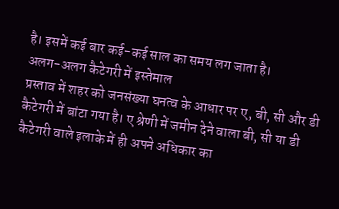है। इसमें कई बार कई-कई साल का समय लग जाता है।
अलग-अलग कैटेगरी में इस्तेमाल
प्रस्ताव में शहर को जनसंख्या घनत्व के आधार पर ए, बी, सी और डी कैटेगरी में बांटा गया है। ए श्रेणी में जमीन देने वाला बी, सी या डी कैटेगरी वाले इलाके में ही अपने अधिकार का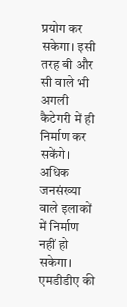प्रयोग कर सकेगा। इसी तरह बी और सी वाले भी अगली कैटेगरी में ही निर्माण कर सकेंगे। अधिक जनसंख्या वाले इलाकों में निर्माण नहीं हो सकेगा।
एमडीडीए की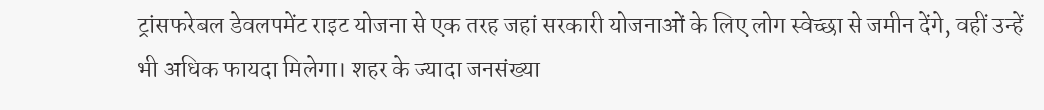ट्रांसफरेबल डेवलपमेंट राइट योजना से एक तरह जहां सरकारी योजनाओं के लिए लोग स्वेच्छा से जमीन देंगे, वहीं उन्हें भी अधिक फायदा मिलेगा। शहर के ज्यादा जनसंख्या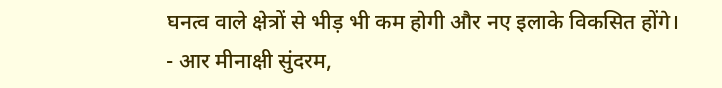घनत्व वाले क्षेत्रों से भीड़ भी कम होगी और नए इलाके विकसित होंगे।
- आर मीनाक्षी सुंदरम,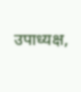उपाध्यक्ष,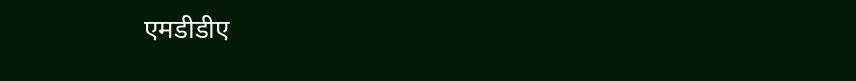एमडीडीए